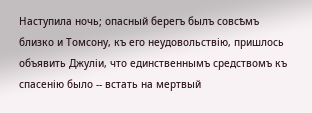Наступила ночь; опасный берегъ былъ совсѣмъ близко и Томсону, къ его неудовольствію, пришлось объявить Джуліи, что единственнымъ средствомъ къ спасенію было -- встать на мертвый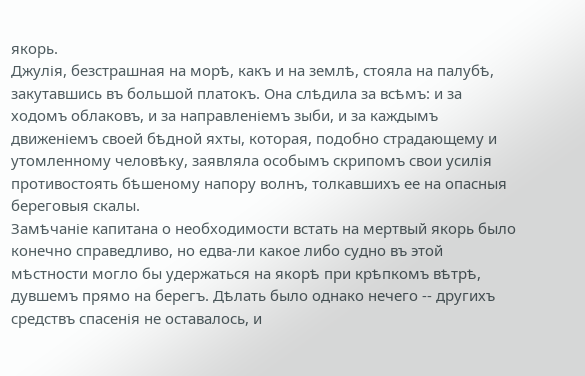якорь.
Джулія, безстрашная на морѣ, какъ и на землѣ, стояла на палубѣ, закутавшись въ большой платокъ. Она слѣдила за всѣмъ: и за ходомъ облаковъ, и за направленіемъ зыби, и за каждымъ движеніемъ своей бѣдной яхты, которая, подобно страдающему и утомленному человѣку, заявляла особымъ скрипомъ свои усилія противостоять бѣшеному напору волнъ, толкавшихъ ее на опасныя береговыя скалы.
Замѣчаніе капитана о необходимости встать на мертвый якорь было конечно справедливо, но едва-ли какое либо судно въ этой мѣстности могло бы удержаться на якорѣ при крѣпкомъ вѣтрѣ, дувшемъ прямо на берегъ. Дѣлать было однако нечего -- другихъ средствъ спасенія не оставалось, и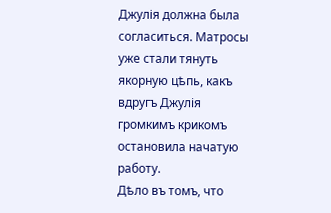Джулія должна была согласиться. Матросы уже стали тянуть якорную цѣпь, какъ вдругъ Джулія громкимъ крикомъ остановила начатую работу.
Дѣло въ томъ, что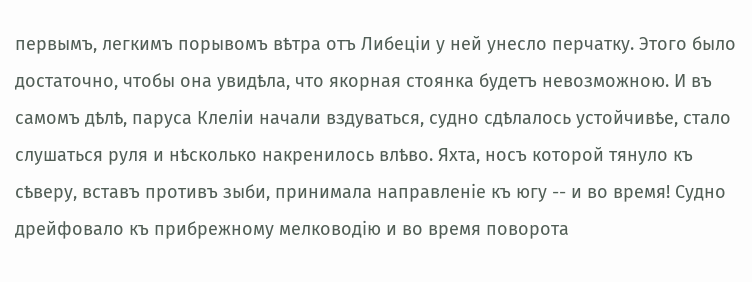первымъ, легкимъ порывомъ вѣтра отъ Либеціи у ней унесло перчатку. Этого было достаточно, чтобы она увидѣла, что якорная стоянка будетъ невозможною. И въ самомъ дѣлѣ, паруса Клеліи начали вздуваться, судно сдѣлалось устойчивѣе, стало слушаться руля и нѣсколько накренилось влѣво. Яхта, носъ которой тянуло къ сѣверу, вставъ противъ зыби, принимала направленіе къ югу -- и во время! Судно дрейфовало къ прибрежному мелководію и во время поворота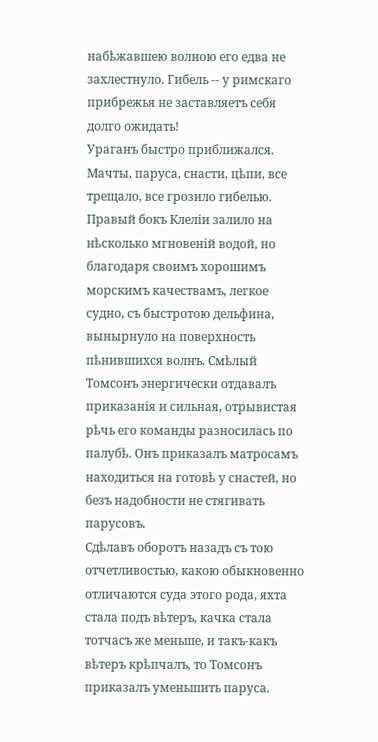набѣжавшею волною его едва не захлестнуло. Гибель -- у римскаго прибрежья не заставляетъ себя долго ожидать!
Ураганъ быстро приближался. Мачты, паруса, снасти, цѣпи, все трещало, все грозило гибелью. Правый бокъ Клеліи залило на нѣсколько мгновеній водой, но благодаря своимъ хорошимъ морскимъ качествамъ, легкое судно, съ быстротою дельфина, вынырнуло на поверхность пѣнившихся волнъ. Смѣлый Томсонъ энергически отдавалъ приказанія и сильная, отрывистая рѣчь его команды разносилась по палубѣ. Онъ приказалъ матросамъ находиться на готовѣ у снастей, но безъ надобности не стягивать парусовъ.
Сдѣлавъ оборотъ назадъ съ тою отчетливостью, какою обыкновенно отличаются суда этого рода, яхта стала подъ вѣтеръ, качка стала тотчасъ же меньше, и такъ-какъ вѣтеръ крѣпчалъ, то Томсонъ приказалъ уменьшить паруса.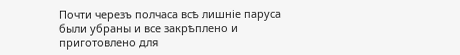Почти черезъ полчаса всѣ лишніе паруса были убраны и все закрѣплено и приготовлено для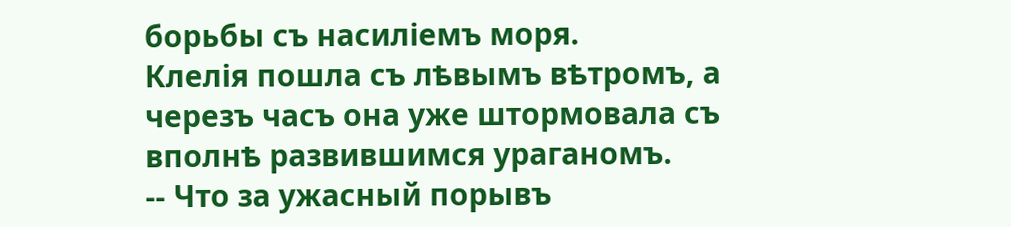борьбы съ насиліемъ моря.
Клелія пошла съ лѣвымъ вѣтромъ, а черезъ часъ она уже штормовала съ вполнѣ развившимся ураганомъ.
-- Что за ужасный порывъ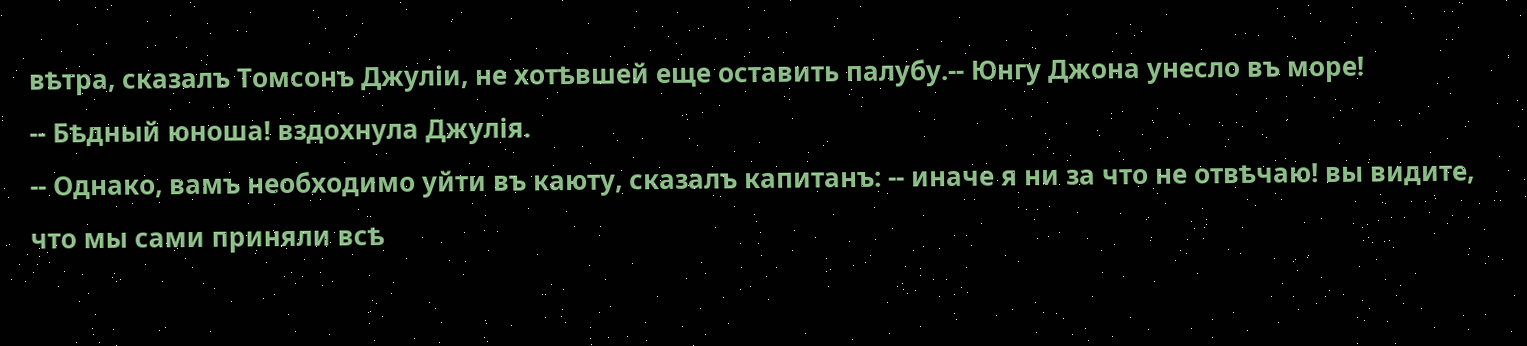вѣтра, сказалъ Томсонъ Джуліи, не хотѣвшей еще оставить палубу.-- Юнгу Джона унесло въ море!
-- Бѣдный юноша! вздохнула Джулія.
-- Однако, вамъ необходимо уйти въ каюту, сказалъ капитанъ: -- иначе я ни за что не отвѣчаю! вы видите, что мы сами приняли всѣ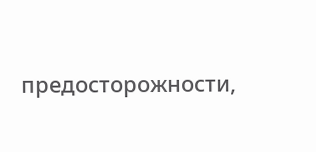предосторожности,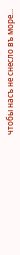чтобы насъ не снесло въ море...